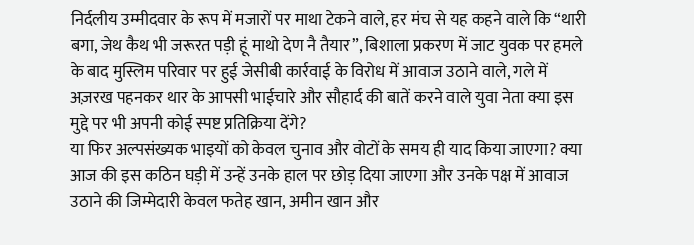निर्दलीय उम्मीदवार के रूप में मजारों पर माथा टेकने वाले, हर मंच से यह कहने वाले कि “थारी बगा, जेथ कैथ भी जरूरत पड़ी हूं माथो देण नै तैयार”, बिशाला प्रकरण में जाट युवक पर हमले के बाद मुस्लिम परिवार पर हुई जेसीबी कार्रवाई के विरोध में आवाज उठाने वाले, गले में अज़रख पहनकर थार के आपसी भाईचारे और सौहार्द की बातें करने वाले युवा नेता क्या इस मुद्दे पर भी अपनी कोई स्पष्ट प्रतिक्रिया देंगे?
या फिर अल्पसंख्यक भाइयों को केवल चुनाव और वोटों के समय ही याद किया जाएगा? क्या आज की इस कठिन घड़ी में उन्हें उनके हाल पर छोड़ दिया जाएगा और उनके पक्ष में आवाज उठाने की जिम्मेदारी केवल फतेह खान, अमीन खान और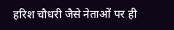हरिश चौधरी जैसे नेताओं पर ही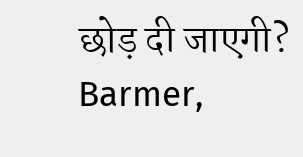छोड़ दी जाएगी?
Barmer,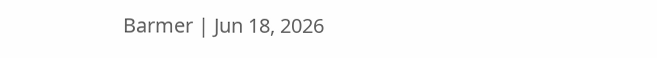Barmer | Jun 18, 2026